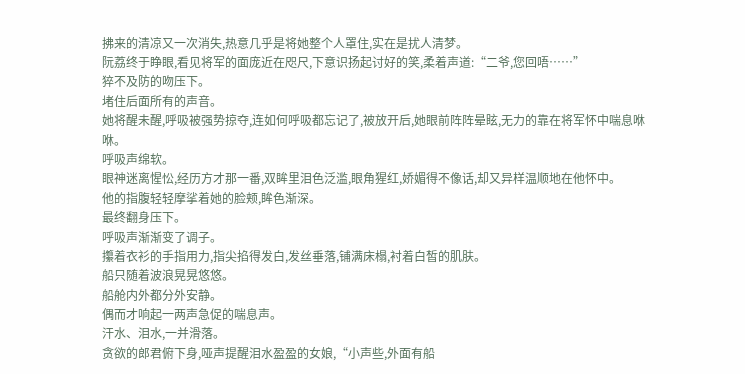拂来的清凉又一次消失,热意几乎是将她整个人罩住,实在是扰人清梦。
阮荔终于睁眼,看见将军的面庞近在咫尺,下意识扬起讨好的笑,柔着声道:“二爷,您回唔……”
猝不及防的吻压下。
堵住后面所有的声音。
她将醒未醒,呼吸被强势掠夺,连如何呼吸都忘记了,被放开后,她眼前阵阵晕眩,无力的靠在将军怀中喘息咻咻。
呼吸声绵软。
眼神迷离惺忪,经历方才那一番,双眸里泪色泛滥,眼角猩红,娇媚得不像话,却又异样温顺地在他怀中。
他的指腹轻轻摩挲着她的脸颊,眸色渐深。
最终翻身压下。
呼吸声渐渐变了调子。
攥着衣衫的手指用力,指尖掐得发白,发丝垂落,铺满床榻,衬着白皙的肌肤。
船只随着波浪晃晃悠悠。
船舱内外都分外安静。
偶而才响起一两声急促的喘息声。
汗水、泪水,一并滑落。
贪欲的郎君俯下身,哑声提醒泪水盈盈的女娘,“小声些,外面有船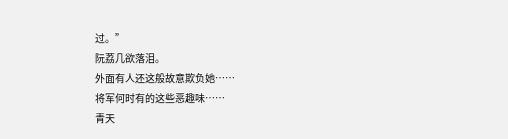过。”
阮荔几欲落泪。
外面有人还这般故意欺负她……
将军何时有的这些恶趣味……
青天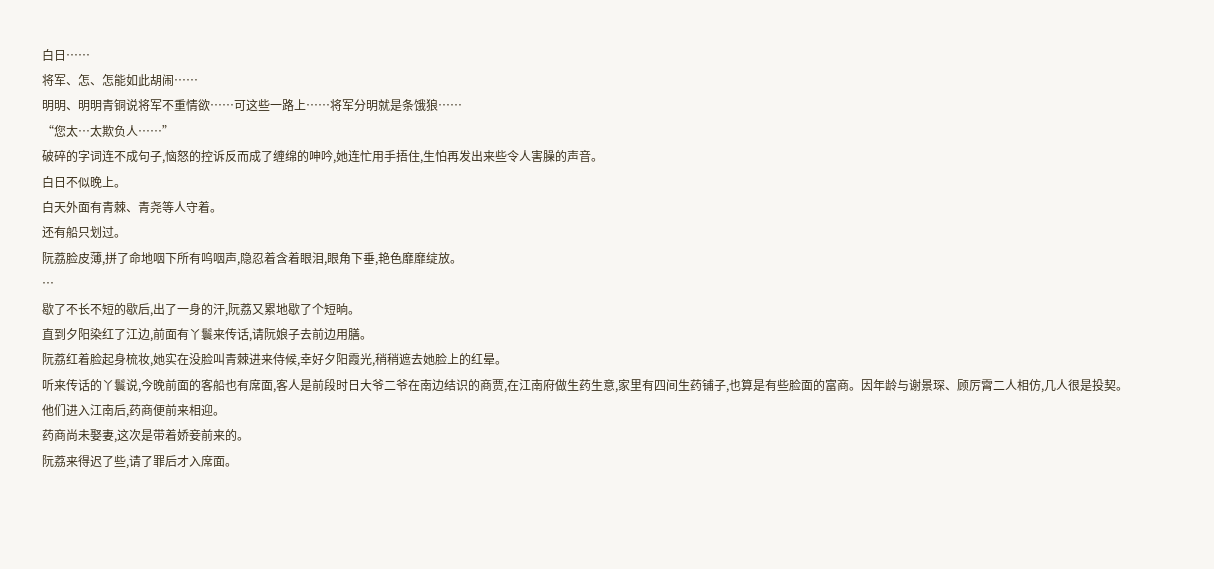白日……
将军、怎、怎能如此胡闹……
明明、明明青铜说将军不重情欲……可这些一路上……将军分明就是条饿狼……
“您太…太欺负人……”
破碎的字词连不成句子,恼怒的控诉反而成了缠绵的呻吟,她连忙用手捂住,生怕再发出来些令人害臊的声音。
白日不似晚上。
白天外面有青棘、青尧等人守着。
还有船只划过。
阮荔脸皮薄,拼了命地咽下所有呜咽声,隐忍着含着眼泪,眼角下垂,艳色靡靡绽放。
…
歇了不长不短的歇后,出了一身的汗,阮荔又累地歇了个短晌。
直到夕阳染红了江边,前面有丫鬟来传话,请阮娘子去前边用膳。
阮荔红着脸起身梳妆,她实在没脸叫青棘进来侍候,幸好夕阳霞光,稍稍遮去她脸上的红晕。
听来传话的丫鬟说,今晚前面的客船也有席面,客人是前段时日大爷二爷在南边结识的商贾,在江南府做生药生意,家里有四间生药铺子,也算是有些脸面的富商。因年龄与谢景琛、顾厉霄二人相仿,几人很是投契。
他们进入江南后,药商便前来相迎。
药商尚未娶妻,这次是带着娇妾前来的。
阮荔来得迟了些,请了罪后才入席面。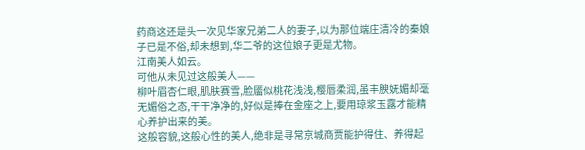药商这还是头一次见华家兄弟二人的妻子,以为那位端庄清冷的秦娘子已是不俗,却未想到,华二爷的这位娘子更是尤物。
江南美人如云。
可他从未见过这般美人——
柳叶眉杏仁眼,肌肤赛雪,脸靥似桃花浅浅,樱唇柔润,虽丰腴妩媚却毫无媚俗之态,干干净净的,好似是捧在金座之上,要用琼浆玉露才能精心养护出来的美。
这般容貌,这般心性的美人,绝非是寻常京城商贾能护得住、养得起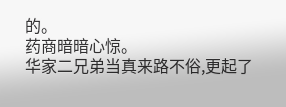的。
药商暗暗心惊。
华家二兄弟当真来路不俗,更起了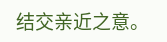结交亲近之意。